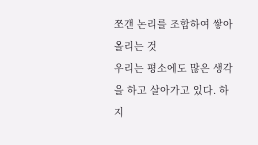쪼갠 논리를 조합하여 쌓아 올리는 것
우리는 평소에도 많은 생각을 하고 살아가고 있다. 하지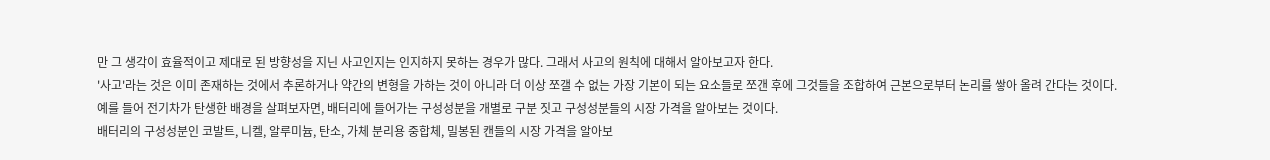만 그 생각이 효율적이고 제대로 된 방향성을 지닌 사고인지는 인지하지 못하는 경우가 많다. 그래서 사고의 원칙에 대해서 알아보고자 한다.
'사고'라는 것은 이미 존재하는 것에서 추론하거나 약간의 변형을 가하는 것이 아니라 더 이상 쪼갤 수 없는 가장 기본이 되는 요소들로 쪼갠 후에 그것들을 조합하여 근본으로부터 논리를 쌓아 올려 간다는 것이다.
예를 들어 전기차가 탄생한 배경을 살펴보자면, 배터리에 들어가는 구성성분을 개별로 구분 짓고 구성성분들의 시장 가격을 알아보는 것이다.
배터리의 구성성분인 코발트, 니켈, 알루미늄, 탄소, 가체 분리용 중합체, 밀봉된 캔들의 시장 가격을 알아보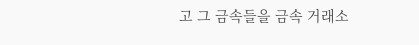고 그 금속들을 금속 거래소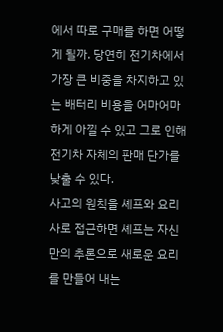에서 따로 구매를 하면 어떻게 될까. 당연히 전기차에서 가장 큰 비중을 차지하고 있는 배터리 비용을 어마어마하게 아낄 수 있고 그로 인해 전기차 자체의 판매 단가를 낮출 수 있다.
사고의 원칙을 셰프와 요리사로 접근하면 셰프는 자신만의 추론으로 새로운 요리를 만들어 내는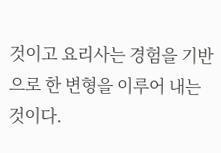것이고 요리사는 경험을 기반으로 한 변형을 이루어 내는 것이다.